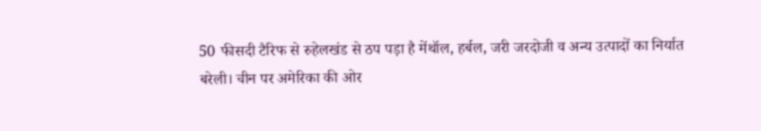50 फीसदी टैरिफ से रुहेलखंड से ठप पड़ा है मेंथॉल, हर्बल, जरी जरदोजी व अन्य उत्पादों का निर्यात
बरेली। चीन पर अमेरिका की ओर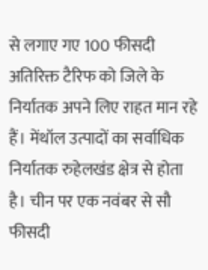से लगाए गए 100 फीसदी अतिरिक्त टैरिफ को जिले के निर्यातक अपने लिए राहत मान रहे हैं। मेंथॉल उत्पादों का सर्वाधिक निर्यातक रुहेलखंड क्षेत्र से होता है। चीन पर एक नवंबर से सौ फीसदी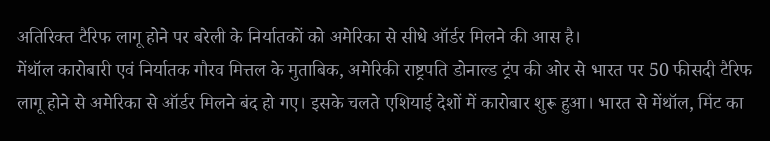अतिरिक्त टैरिफ लागू होने पर बरेली के निर्यातकों को अमेरिका से सीधे ऑर्डर मिलने की आस है।
मेंथॉल कारोबारी एवं निर्यातक गौरव मित्तल के मुताबिक, अमेरिकी राष्ट्रपति डोनाल्ड ट्रंप की ओर से भारत पर 50 फीसदी टैरिफ लागू होने से अमेरिका से ऑर्डर मिलने बंद हो गए। इसके चलते एशियाई देशों में कारोबार शुरू हुआ। भारत से मेंथॉल, मिंट का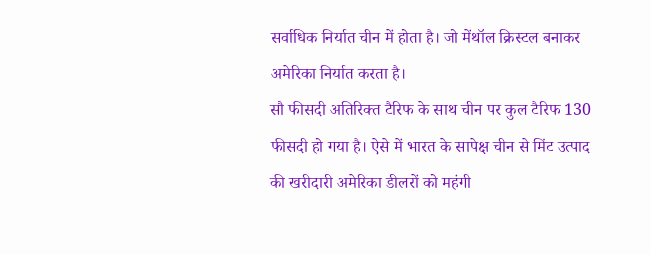सर्वाधिक निर्यात चीन में होता है। जो मेंथॉल क्रिस्टल बनाकर अमेरिका निर्यात करता है।
सौ फीसदी अतिरिक्त टैरिफ के साथ चीन पर कुल टैरिफ 130 फीसदी हो गया है। ऐसे में भारत के सापेक्ष चीन से मिंट उत्पाद की खरीदारी अमेरिका डीलरों को महंगी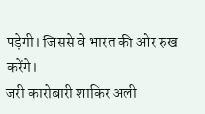पड़ेगी। जिससे वे भारत की ओर रुख करेंगे।
जरी कारोबारी शाकिर अली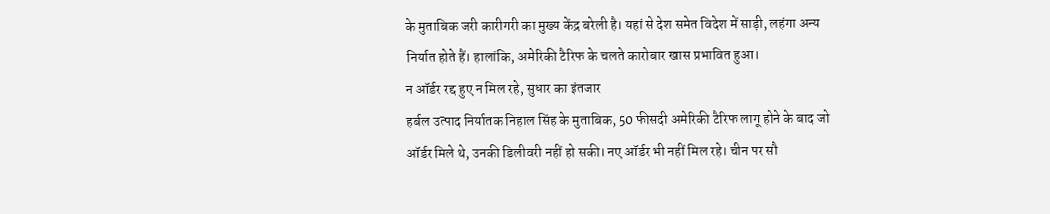के मुताबिक जरी कारीगरी का मुख्य केंद्र बरेली है। यहां से देश समेत विदेश में साड़ी, लहंगा अन्य निर्यात होते हैं। हालांकि, अमेरिकी टैरिफ के चलते कारोबार खास प्रभावित हुआ।
न ऑर्डर रद्द हुए न मिल रहे, सुधार का इंतजार
हर्बल उत्पाद निर्यातक निहाल सिंह के मुताबिक, 50 फीसदी अमेरिकी टैरिफ लागू होने के बाद जो ऑर्डर मिले थे, उनकी डिलीवरी नहीं हो सकी। नए ऑर्डर भी नहीं मिल रहे। चीन पर सौ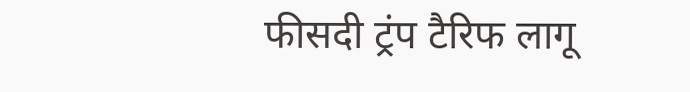फीसदी ट्रंप टैरिफ लागू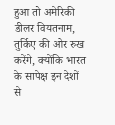हुआ तो अमेरिकी डीलर वियतनाम, तुर्किए की ओर रुख करेंगे, क्योंकि भारत के सापेक्ष इन देशों से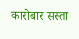कारोबार सस्ता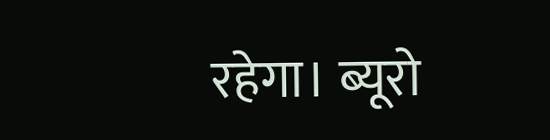रहेगा। ब्यूरो